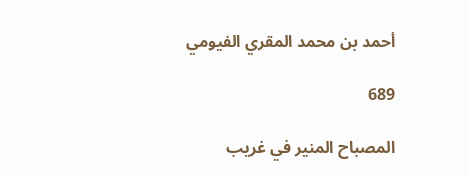أحمد بن محمد المقري الفيومي

689

المصباح المنير في غريب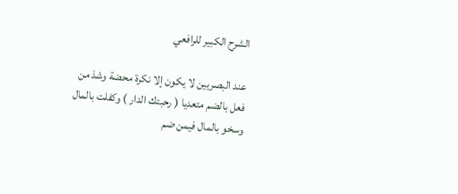الشرح الكبير للرافعي

عند البصريين لا يكون إلا نكرة محضة وشذ من فعل بالضم متعديا ( رحبتك الدار ) وكفلت بالمال وسخو بالمال فيمن ضم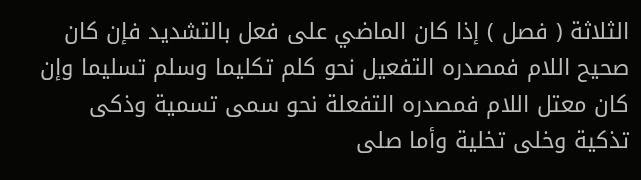الثلاثة ( فصل ) إذا كان الماضي على فعل بالتشديد فإن كان صحيح اللام فمصدره التفعيل نحو كلم تكليما وسلم تسليما وإن كان معتل اللام فمصدره التفعلة نحو سمى تسمية وذكى تذكية وخلى تخلية وأما صلى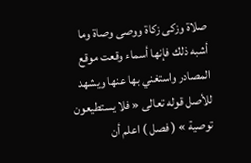صلاة وزكى زكاة ووصى وصاة وما أشبه ذلك فإنها أسماء وقعت موقع المصادر واستغني بها عنها ويشهد للأصل قوله تعالى « فلا يستطيعون توصية » ( فصل ) اعلم أن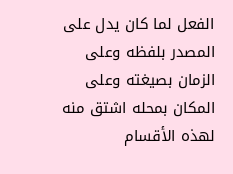الفعل لما كان يدل على المصدر بلفظه وعلى الزمان بصيغته وعلى المكان بمحله اشتق منه لهذه الأقسام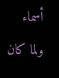أسماء ولما كان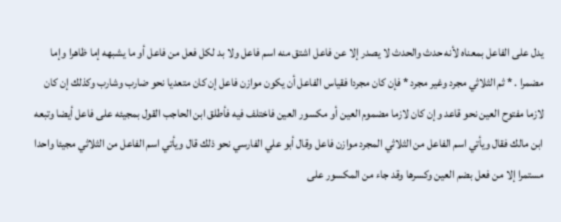يدل على الفاعل بمعناه لأنه حدث والحدث لا يصدر إلا عن فاعل اشتق منه اسم فاعل ولا بد لكل فعل من فاعل أو ما يشبهه إما ظاهرا وإما مضمرا . * ثم الثلاثي مجرد وغير مجرد * فإن كان مجردا فقياس الفاعل أن يكون موازن فاعل إن كان متعديا نحو ضارب وشارب وكذلك إن كان لازما مفتوح العين نحو قاعد وإن كان لازما مضموم العين أو مكسور العين فاختلف فيه فأطلق ابن الحاجب القول بمجيئه على فاعل أيضا وتبعه ابن مالك فقال ويأتي اسم الفاعل من الثلاثي المجرد موازن فاعل وقال أبو علي الفارسي نحو ذلك قال ويأتي اسم الفاعل من الثلاثي مجيئا واحدا مستمرا إلا من فعل بضم العين وكسرها وقد جاء من المكسور على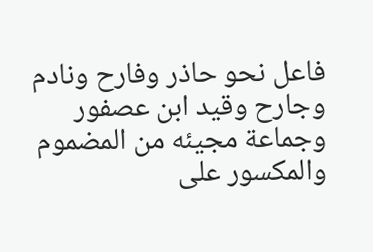فاعل نحو حاذر وفارح ونادم وجارح وقيد ابن عصفور وجماعة مجيئه من المضموم والمكسور على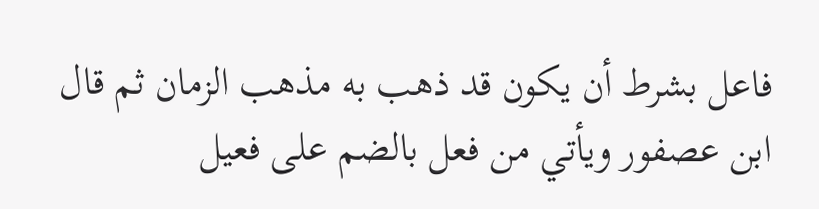فاعل بشرط أن يكون قد ذهب به مذهب الزمان ثم قال ابن عصفور ويأتي من فعل بالضم على فعيل